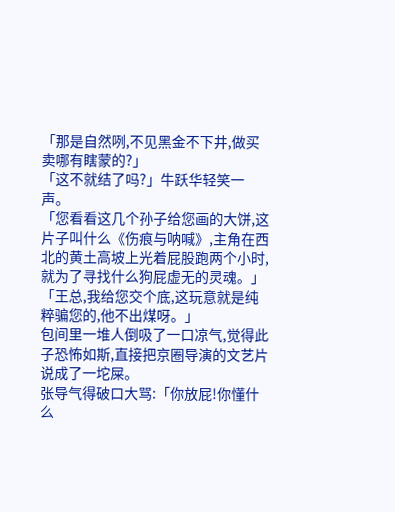「那是自然咧,不见黑金不下井,做买卖哪有瞎蒙的?」
「这不就结了吗?」牛跃华轻笑一声。
「您看看这几个孙子给您画的大饼,这片子叫什么《伤痕与呐喊》,主角在西北的黄土高坡上光着屁股跑两个小时,就为了寻找什么狗屁虚无的灵魂。」
「王总,我给您交个底,这玩意就是纯粹骗您的,他不出煤呀。」
包间里一堆人倒吸了一口凉气,觉得此子恐怖如斯,直接把京圈导演的文艺片说成了一坨屎。
张导气得破口大骂:「你放屁!你懂什么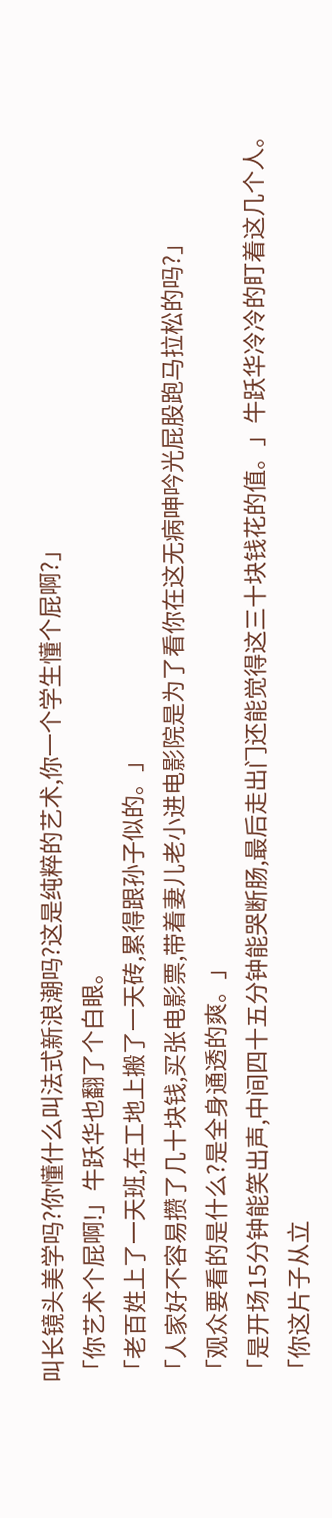叫长镜头美学吗?你懂什么叫法式新浪潮吗?这是纯粹的艺术,你一个学生懂个屁啊?」
「你艺术个屁啊!」牛跃华也翻了个白眼。
「老百姓上了一天班,在工地上搬了一天砖,累得跟孙子似的。」
「人家好不容易攒了几十块钱,买张电影票,带着妻儿老小进电影院是为了看你在这无病呻吟光屁股跑马拉松的吗?」
「观众要看的是什么?是全身通透的爽。」
「是开场15分钟能笑出声,中间四十五分钟能哭断肠,最后走出门还能觉得这三十块钱花的值。」牛跃华冷冷的盯着这几个人。
「你这片子从立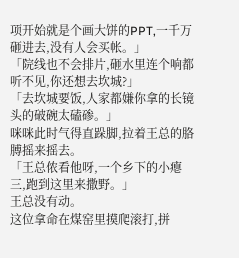项开始就是个画大饼的PPT,一千万砸进去,没有人会买帐。」
「院线也不会排片,砸水里连个响都听不见,你还想去坎城?」
「去坎城要饭,人家都嫌你拿的长镜头的破碗太磕碜。」
咪咪此时气得直跺脚,拉着王总的胳膊摇来摇去。
「王总侬看他呀,一个乡下的小瘪三,跑到这里来撒野。」
王总没有动。
这位拿命在煤窑里摸爬滚打,拼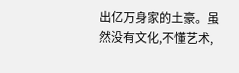出亿万身家的土豪。虽然没有文化,不懂艺术,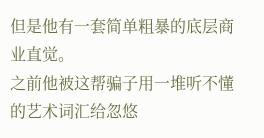但是他有一套简单粗暴的底层商业直觉。
之前他被这帮骗子用一堆听不懂的艺术词汇给忽悠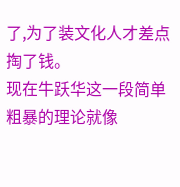了,为了装文化人才差点掏了钱。
现在牛跃华这一段简单粗暴的理论就像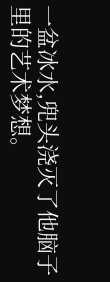一盆冰水,兜头浇灭了他脑子里的艺术梦想。